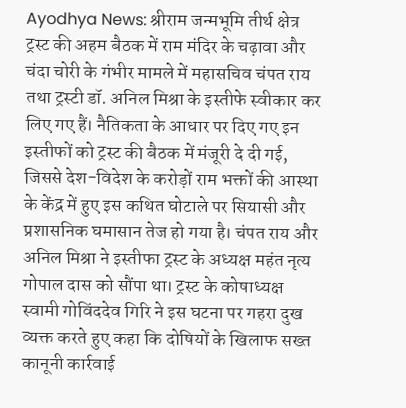Ayodhya News: श्रीराम जन्मभूमि तीर्थ क्षेत्र ट्रस्ट की अहम बैठक में राम मंदिर के चढ़ावा और चंदा चोरी के गंभीर मामले में महासचिव चंपत राय तथा ट्रस्टी डॉ. अनिल मिश्रा के इस्तीफे स्वीकार कर लिए गए हैं। नैतिकता के आधार पर दिए गए इन इस्तीफों को ट्रस्ट की बैठक में मंजूरी दे दी गई, जिससे देश-विदेश के करोड़ों राम भक्तों की आस्था के केंद्र में हुए इस कथित घोटाले पर सियासी और प्रशासनिक घमासान तेज हो गया है। चंपत राय और अनिल मिश्रा ने इस्तीफा ट्रस्ट के अध्यक्ष महंत नृत्य गोपाल दास को सौंपा था। ट्रस्ट के कोषाध्यक्ष स्वामी गोविंददेव गिरि ने इस घटना पर गहरा दुख व्यक्त करते हुए कहा कि दोषियों के खिलाफ सख्त कानूनी कार्रवाई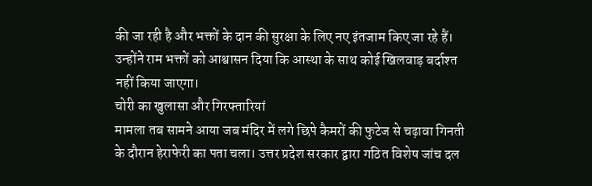की जा रही है और भक्तों के दान की सुरक्षा के लिए नए इंतजाम किए जा रहे हैं। उन्होंने राम भक्तों को आश्वासन दिया कि आस्था के साथ कोई खिलवाड़ बर्दाश्त नहीं किया जाएगा।
चोरी का खुलासा और गिरफ्तारियां
मामला तब सामने आया जब मंदिर में लगे छिपे कैमरों की फुटेज से चढ़ावा गिनती के दौरान हेराफेरी का पता चला। उत्तर प्रदेश सरकार द्वारा गठित विशेष जांच दल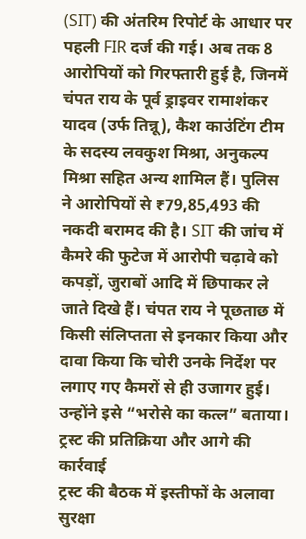(SIT) की अंतरिम रिपोर्ट के आधार पर पहली FIR दर्ज की गई। अब तक 8 आरोपियों को गिरफ्तारी हुई है, जिनमें चंपत राय के पूर्व ड्राइवर रामाशंकर यादव (उर्फ तिन्नू), कैश काउंटिंग टीम के सदस्य लवकुश मिश्रा, अनुकल्प मिश्रा सहित अन्य शामिल हैं। पुलिस ने आरोपियों से ₹79,85,493 की नकदी बरामद की है। SIT की जांच में कैमरे की फुटेज में आरोपी चढ़ावे को कपड़ों, जुराबों आदि में छिपाकर ले जाते दिखे हैं। चंपत राय ने पूछताछ में किसी संलिप्तता से इनकार किया और दावा किया कि चोरी उनके निर्देश पर लगाए गए कैमरों से ही उजागर हुई। उन्होंने इसे “भरोसे का कत्ल” बताया।
ट्रस्ट की प्रतिक्रिया और आगे की कार्रवाई
ट्रस्ट की बैठक में इस्तीफों के अलावा सुरक्षा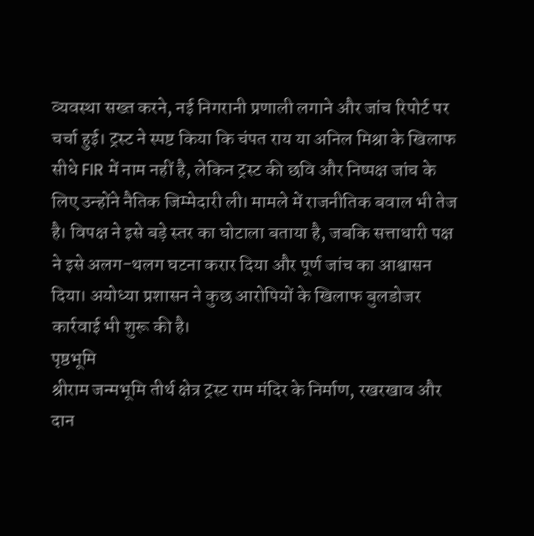व्यवस्था सख्त करने, नई निगरानी प्रणाली लगाने और जांच रिपोर्ट पर चर्चा हुई। ट्रस्ट ने स्पष्ट किया कि चंपत राय या अनिल मिश्रा के खिलाफ सीधे FIR में नाम नहीं है, लेकिन ट्रस्ट की छवि और निष्पक्ष जांच के लिए उन्होंने नैतिक जिम्मेदारी ली। मामले में राजनीतिक बवाल भी तेज है। विपक्ष ने इसे बड़े स्तर का घोटाला बताया है, जबकि सत्ताधारी पक्ष ने इसे अलग-थलग घटना करार दिया और पूर्ण जांच का आश्वासन दिया। अयोध्या प्रशासन ने कुछ आरोपियों के खिलाफ बुलडोजर कार्रवाई भी शुरू की है।
पृष्ठभूमि
श्रीराम जन्मभूमि तीर्थ क्षेत्र ट्रस्ट राम मंदिर के निर्माण, रखरखाव और दान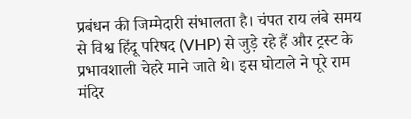प्रबंधन की जिम्मेदारी संभालता है। चंपत राय लंबे समय से विश्व हिंदू परिषद (VHP) से जुड़े रहे हैं और ट्रस्ट के प्रभावशाली चेहरे माने जाते थे। इस घोटाले ने पूरे राम मंदिर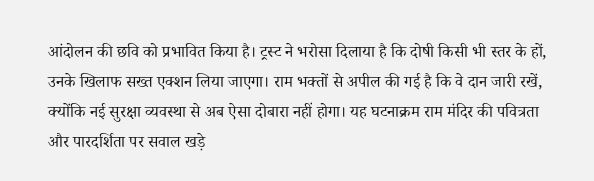आंदोलन की छवि को प्रभावित किया है। ट्रस्ट ने भरोसा दिलाया है कि दोषी किसी भी स्तर के हों, उनके खिलाफ सख्त एक्शन लिया जाएगा। राम भक्तों से अपील की गई है कि वे दान जारी रखें, क्योंकि नई सुरक्षा व्यवस्था से अब ऐसा दोबारा नहीं होगा। यह घटनाक्रम राम मंदिर की पवित्रता और पारदर्शिता पर सवाल खड़े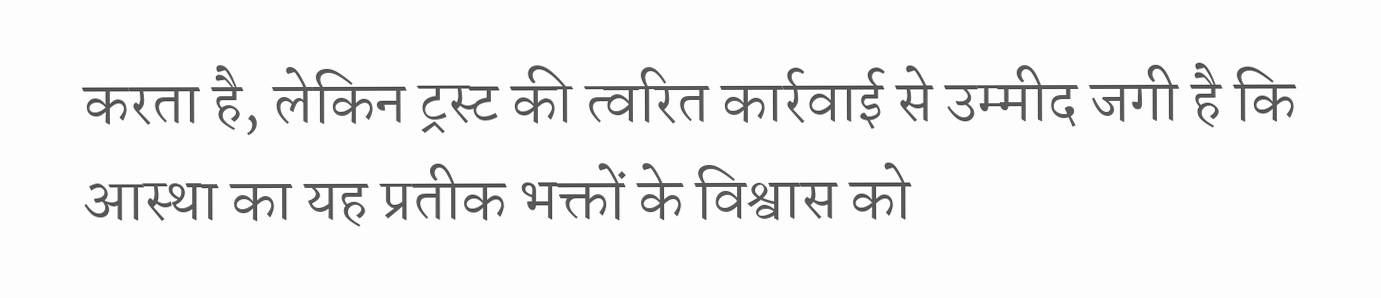करता है, लेकिन ट्रस्ट की त्वरित कार्रवाई से उम्मीद जगी है कि आस्था का यह प्रतीक भक्तों के विश्वास को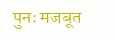पुनः मजबूत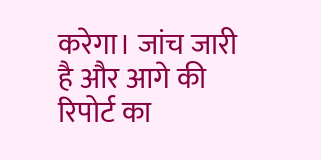करेगा। जांच जारी है और आगे की रिपोर्ट का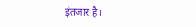इंतजार है।